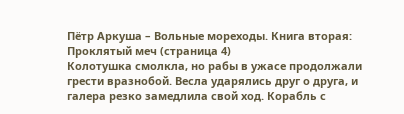Пётр Аркуша – Вольные мореходы. Книга вторая: Проклятый меч (страница 4)
Колотушка смолкла, но рабы в ужасе продолжали грести вразнобой. Весла ударялись друг о друга, и галера резко замедлила свой ход. Корабль с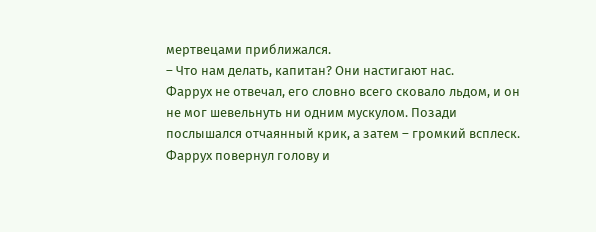мертвецами приближался.
– Что нам делать, капитан? Они настигают нас.
Фаррух не отвечал, его словно всего сковало льдом, и он не мог шевельнуть ни одним мускулом. Позади послышался отчаянный крик, а затем – громкий всплеск. Фаррух повернул голову и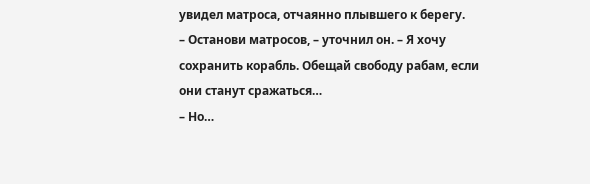увидел матроса, отчаянно плывшего к берегу.
– Останови матросов, – уточнил он. – Я хочу сохранить корабль. Обещай свободу рабам, если они станут сражаться…
– Но…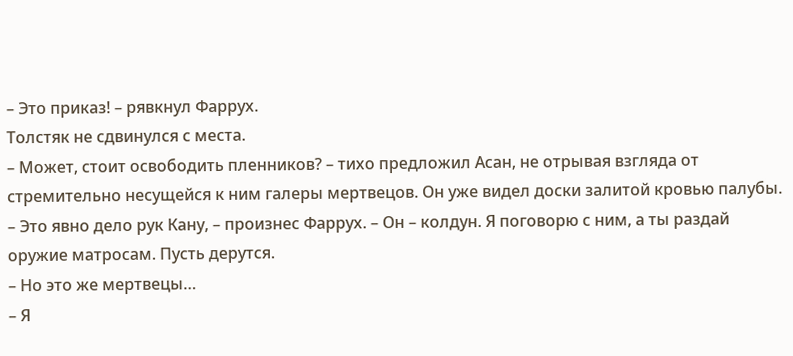– Это приказ! – рявкнул Фаррух.
Толстяк не сдвинулся с места.
– Может, стоит освободить пленников? – тихо предложил Асан, не отрывая взгляда от стремительно несущейся к ним галеры мертвецов. Он уже видел доски залитой кровью палубы.
– Это явно дело рук Кану, – произнес Фаррух. – Он – колдун. Я поговорю с ним, а ты раздай оружие матросам. Пусть дерутся.
– Но это же мертвецы…
– Я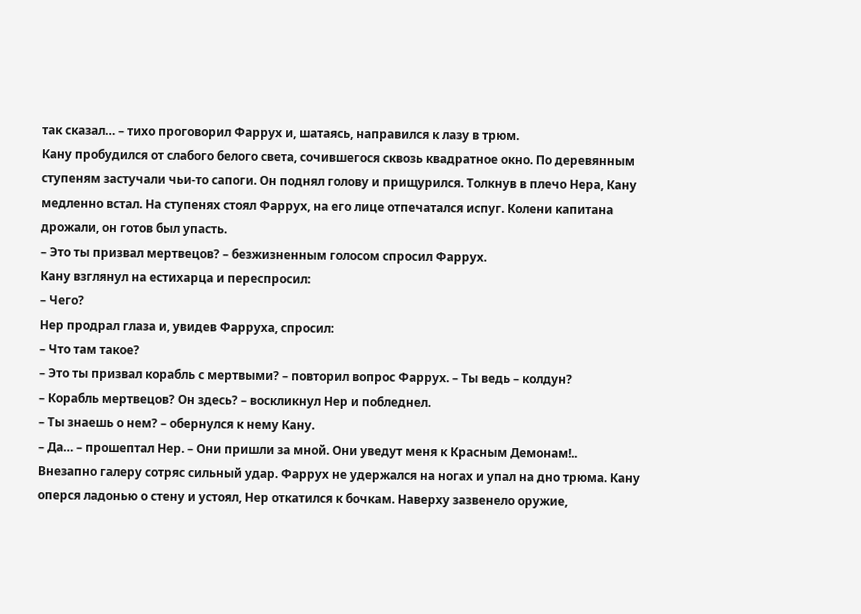так сказал… – тихо проговорил Фаррух и, шатаясь, направился к лазу в трюм.
Кану пробудился от слабого белого света, сочившегося сквозь квадратное окно. По деревянным ступеням застучали чьи-то сапоги. Он поднял голову и прищурился. Толкнув в плечо Нера, Кану медленно встал. На ступенях стоял Фаррух, на его лице отпечатался испуг. Колени капитана дрожали, он готов был упасть.
– Это ты призвал мертвецов? – безжизненным голосом спросил Фаррух.
Кану взглянул на естихарца и переспросил:
– Чего?
Нер продрал глаза и, увидев Фарруха, спросил:
– Что там такое?
– Это ты призвал корабль с мертвыми? – повторил вопрос Фаррух. – Ты ведь – колдун?
– Корабль мертвецов? Он здесь? – воскликнул Нер и побледнел.
– Ты знаешь о нем? – обернулся к нему Кану.
– Да… – прошептал Нер. – Они пришли за мной. Они уведут меня к Красным Демонам!..
Внезапно галеру сотряс сильный удар. Фаррух не удержался на ногах и упал на дно трюма. Кану оперся ладонью о стену и устоял, Нер откатился к бочкам. Наверху зазвенело оружие,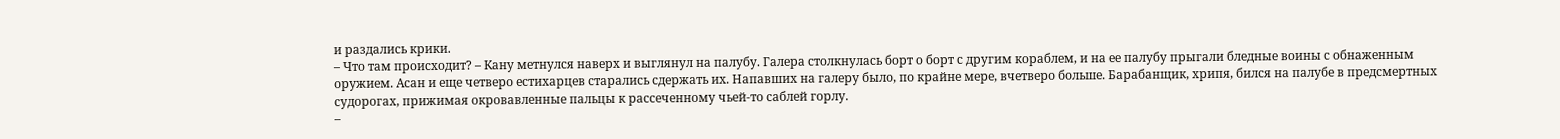и раздались крики.
– Что там происходит? – Кану метнулся наверх и выглянул на палубу. Галера столкнулась борт о борт с другим кораблем, и на ее палубу прыгали бледные воины с обнаженным оружием. Асан и еще четверо естихарцев старались сдержать их. Напавших на галеру было, по крайне мере, вчетверо больше. Барабанщик, хрипя, бился на палубе в предсмертных судорогах, прижимая окровавленные пальцы к рассеченному чьей-то саблей горлу.
–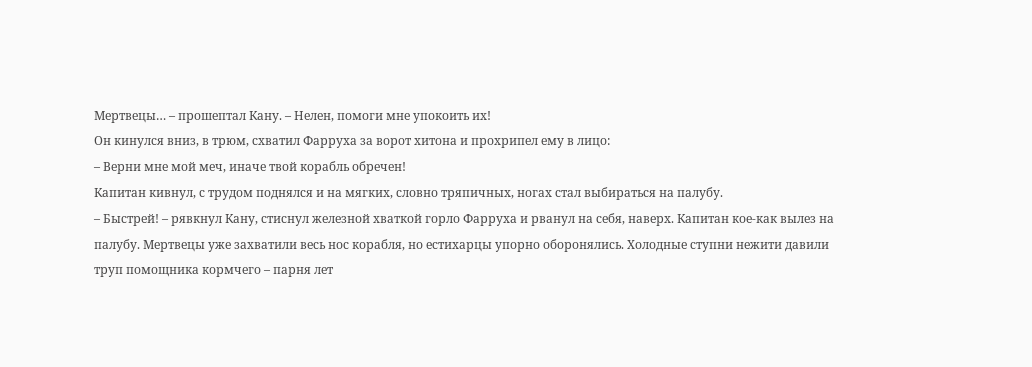Мертвецы… – прошептал Кану. – Нелен, помоги мне упокоить их!
Он кинулся вниз, в трюм, схватил Фарруха за ворот хитона и прохрипел ему в лицо:
– Верни мне мой меч, иначе твой корабль обречен!
Капитан кивнул, с трудом поднялся и на мягких, словно тряпичных, ногах стал выбираться на палубу.
– Быстрей! – рявкнул Кану, стиснул железной хваткой горло Фарруха и рванул на себя, наверх. Капитан кое-как вылез на палубу. Мертвецы уже захватили весь нос корабля, но естихарцы упорно оборонялись. Холодные ступни нежити давили труп помощника кормчего – парня лет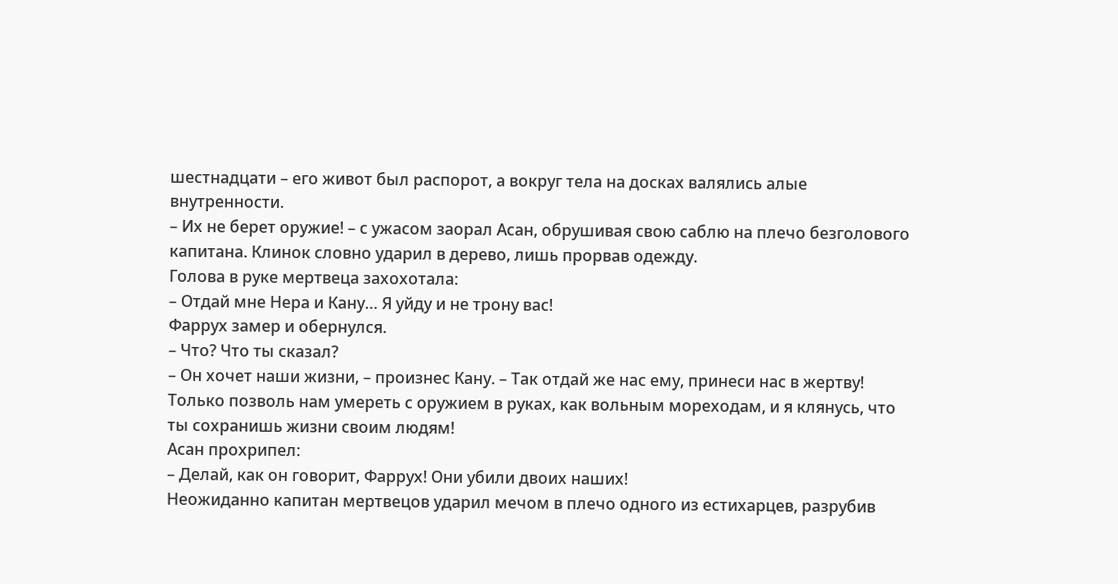шестнадцати – его живот был распорот, а вокруг тела на досках валялись алые внутренности.
– Их не берет оружие! – с ужасом заорал Асан, обрушивая свою саблю на плечо безголового капитана. Клинок словно ударил в дерево, лишь прорвав одежду.
Голова в руке мертвеца захохотала:
– Отдай мне Нера и Кану… Я уйду и не трону вас!
Фаррух замер и обернулся.
– Что? Что ты сказал?
– Он хочет наши жизни, – произнес Кану. – Так отдай же нас ему, принеси нас в жертву! Только позволь нам умереть с оружием в руках, как вольным мореходам, и я клянусь, что ты сохранишь жизни своим людям!
Асан прохрипел:
– Делай, как он говорит, Фаррух! Они убили двоих наших!
Неожиданно капитан мертвецов ударил мечом в плечо одного из естихарцев, разрубив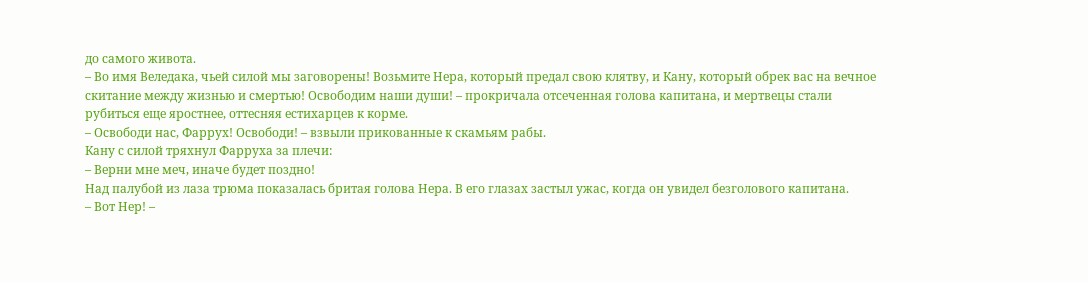до самого живота.
– Во имя Веледака, чьей силой мы заговорены! Возьмите Нера, который предал свою клятву, и Кану, который обрек вас на вечное скитание между жизнью и смертью! Освободим наши души! – прокричала отсеченная голова капитана, и мертвецы стали рубиться еще яростнее, оттесняя естихарцев к корме.
– Освободи нас, Фаррух! Освободи! – взвыли прикованные к скамьям рабы.
Кану с силой тряхнул Фарруха за плечи:
– Верни мне меч, иначе будет поздно!
Над палубой из лаза трюма показалась бритая голова Нера. В его глазах застыл ужас, когда он увидел безголового капитана.
– Вот Нер! –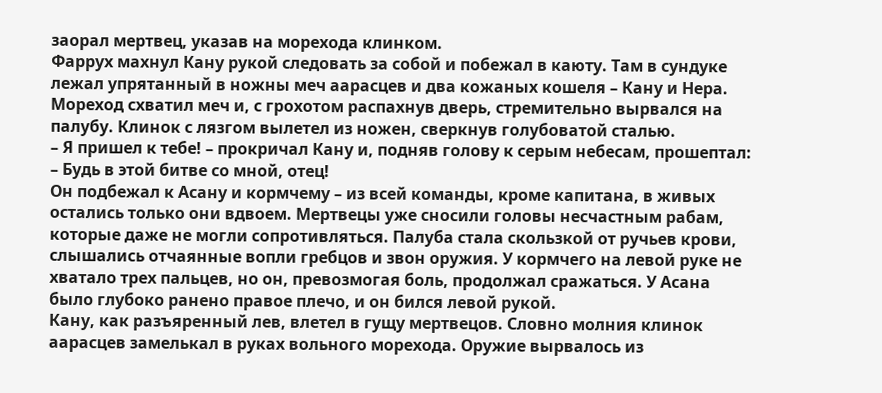заорал мертвец, указав на морехода клинком.
Фаррух махнул Кану рукой следовать за собой и побежал в каюту. Там в сундуке лежал упрятанный в ножны меч аарасцев и два кожаных кошеля – Кану и Нера.
Мореход схватил меч и, с грохотом распахнув дверь, стремительно вырвался на палубу. Клинок с лязгом вылетел из ножен, сверкнув голубоватой сталью.
– Я пришел к тебе! – прокричал Кану и, подняв голову к серым небесам, прошептал:
– Будь в этой битве со мной, отец!
Он подбежал к Асану и кормчему – из всей команды, кроме капитана, в живых остались только они вдвоем. Мертвецы уже сносили головы несчастным рабам, которые даже не могли сопротивляться. Палуба стала скользкой от ручьев крови, слышались отчаянные вопли гребцов и звон оружия. У кормчего на левой руке не хватало трех пальцев, но он, превозмогая боль, продолжал сражаться. У Асана было глубоко ранено правое плечо, и он бился левой рукой.
Кану, как разъяренный лев, влетел в гущу мертвецов. Словно молния клинок аарасцев замелькал в руках вольного морехода. Оружие вырвалось из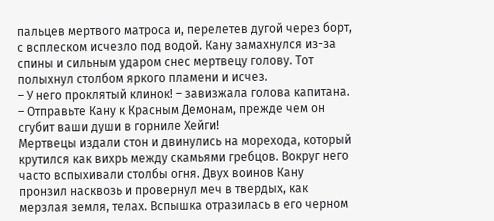пальцев мертвого матроса и, перелетев дугой через борт, с всплеском исчезло под водой. Кану замахнулся из-за спины и сильным ударом снес мертвецу голову. Тот полыхнул столбом яркого пламени и исчез.
– У него проклятый клинок! – завизжала голова капитана. – Отправьте Кану к Красным Демонам, прежде чем он сгубит ваши души в горниле Хейги!
Мертвецы издали стон и двинулись на морехода, который крутился как вихрь между скамьями гребцов. Вокруг него часто вспыхивали столбы огня. Двух воинов Кану пронзил насквозь и провернул меч в твердых, как мерзлая земля, телах. Вспышка отразилась в его черном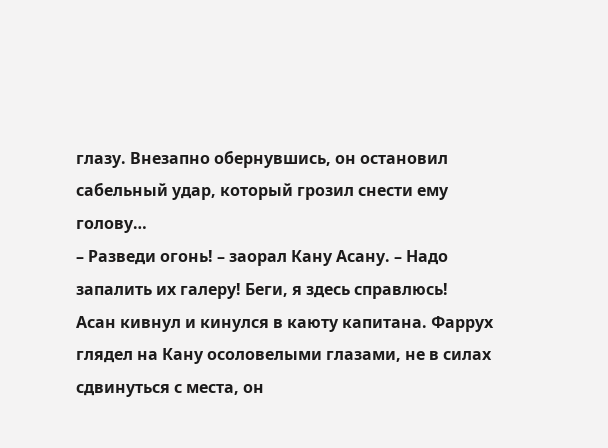глазу. Внезапно обернувшись, он остановил сабельный удар, который грозил снести ему голову…
– Разведи огонь! – заорал Кану Асану. – Надо запалить их галеру! Беги, я здесь справлюсь!
Асан кивнул и кинулся в каюту капитана. Фаррух глядел на Кану осоловелыми глазами, не в силах сдвинуться с места, он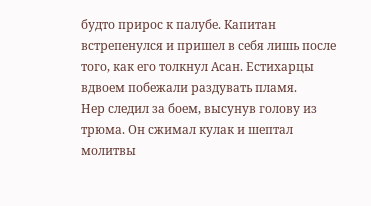будто прирос к палубе. Капитан встрепенулся и пришел в себя лишь после того, как его толкнул Асан. Естихарцы вдвоем побежали раздувать пламя.
Нер следил за боем, высунув голову из трюма. Он сжимал кулак и шептал молитвы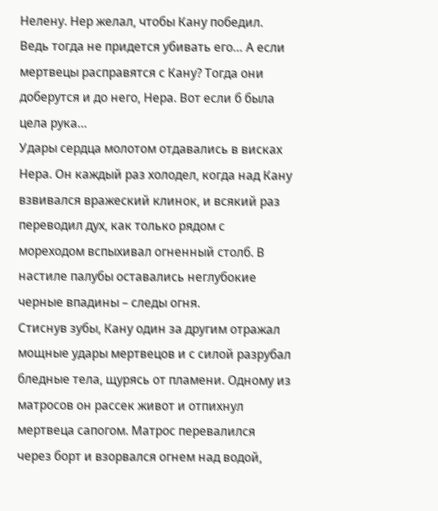Нелену. Нер желал, чтобы Кану победил. Ведь тогда не придется убивать его… А если мертвецы расправятся с Кану? Тогда они доберутся и до него, Нера. Вот если б была цела рука…
Удары сердца молотом отдавались в висках Нера. Он каждый раз холодел, когда над Кану взвивался вражеский клинок, и всякий раз переводил дух, как только рядом с мореходом вспыхивал огненный столб. В настиле палубы оставались неглубокие черные впадины – следы огня.
Стиснув зубы, Кану один за другим отражал мощные удары мертвецов и с силой разрубал бледные тела, щурясь от пламени. Одному из матросов он рассек живот и отпихнул мертвеца сапогом. Матрос перевалился через борт и взорвался огнем над водой,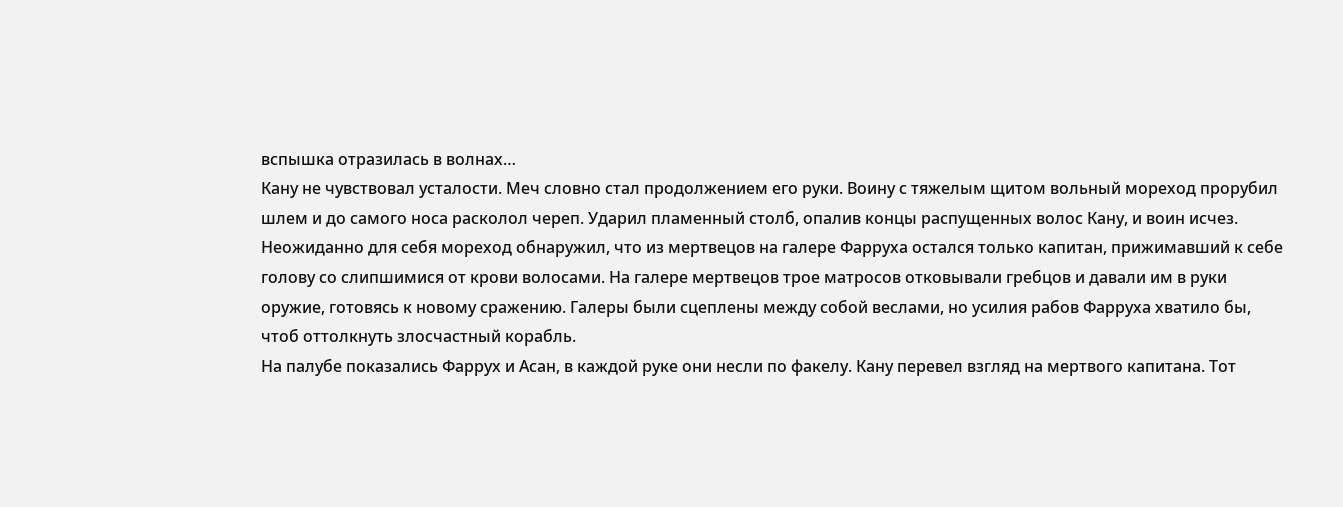вспышка отразилась в волнах…
Кану не чувствовал усталости. Меч словно стал продолжением его руки. Воину с тяжелым щитом вольный мореход прорубил шлем и до самого носа расколол череп. Ударил пламенный столб, опалив концы распущенных волос Кану, и воин исчез.
Неожиданно для себя мореход обнаружил, что из мертвецов на галере Фарруха остался только капитан, прижимавший к себе голову со слипшимися от крови волосами. На галере мертвецов трое матросов отковывали гребцов и давали им в руки оружие, готовясь к новому сражению. Галеры были сцеплены между собой веслами, но усилия рабов Фарруха хватило бы, чтоб оттолкнуть злосчастный корабль.
На палубе показались Фаррух и Асан, в каждой руке они несли по факелу. Кану перевел взгляд на мертвого капитана. Тот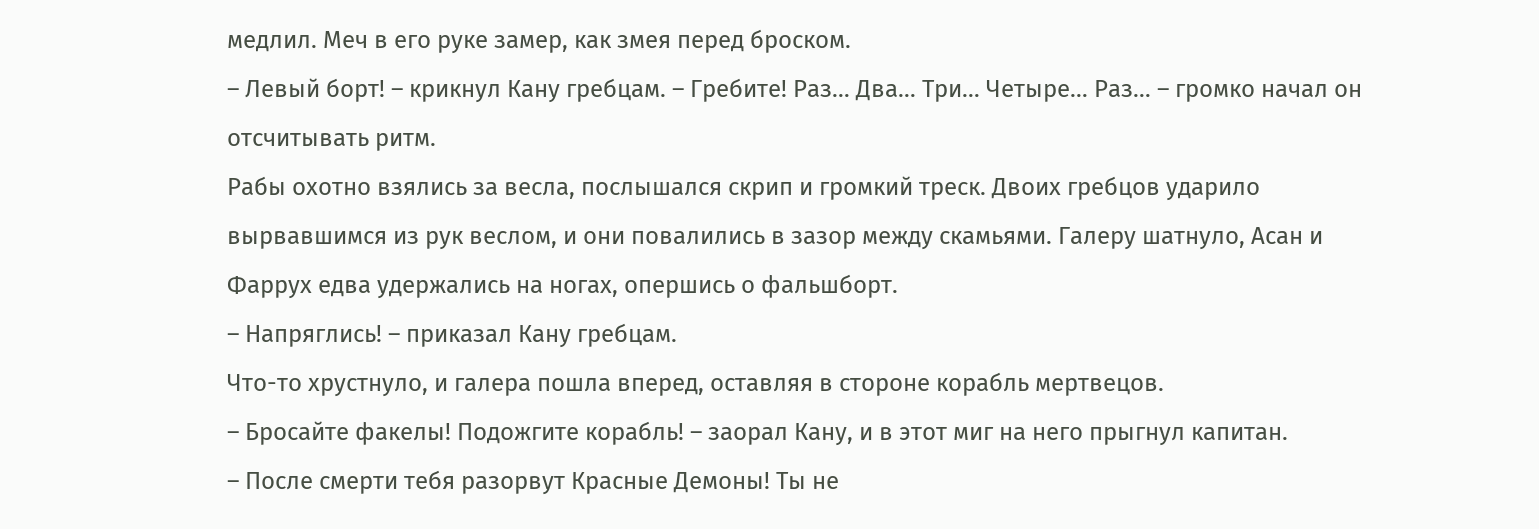медлил. Меч в его руке замер, как змея перед броском.
– Левый борт! – крикнул Кану гребцам. – Гребите! Раз… Два… Три… Четыре… Раз… – громко начал он отсчитывать ритм.
Рабы охотно взялись за весла, послышался скрип и громкий треск. Двоих гребцов ударило вырвавшимся из рук веслом, и они повалились в зазор между скамьями. Галеру шатнуло, Асан и Фаррух едва удержались на ногах, опершись о фальшборт.
– Напряглись! – приказал Кану гребцам.
Что-то хрустнуло, и галера пошла вперед, оставляя в стороне корабль мертвецов.
– Бросайте факелы! Подожгите корабль! – заорал Кану, и в этот миг на него прыгнул капитан.
– После смерти тебя разорвут Красные Демоны! Ты не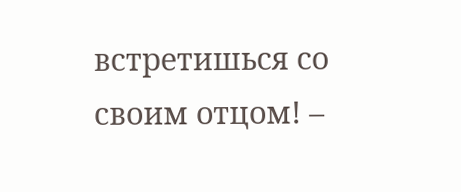встретишься со своим отцом! –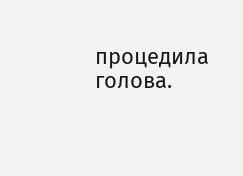процедила голова.